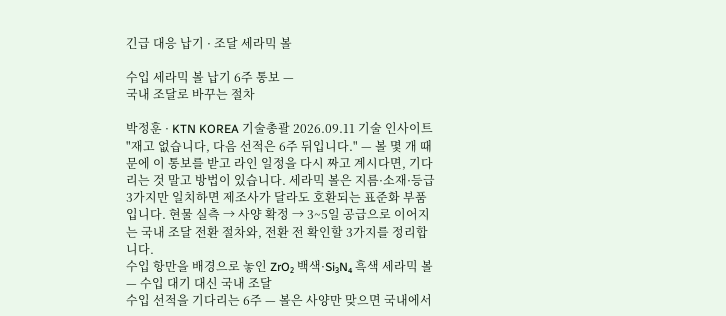긴급 대응 납기 · 조달 세라믹 볼

수입 세라믹 볼 납기 6주 통보 —
국내 조달로 바꾸는 절차

박정훈 · KTN KOREA 기술총괄 2026.09.11 기술 인사이트
"재고 없습니다, 다음 선적은 6주 뒤입니다." — 볼 몇 개 때문에 이 통보를 받고 라인 일정을 다시 짜고 계시다면, 기다리는 것 말고 방법이 있습니다. 세라믹 볼은 지름·소재·등급 3가지만 일치하면 제조사가 달라도 호환되는 표준화 부품입니다. 현물 실측 → 사양 확정 → 3~5일 공급으로 이어지는 국내 조달 전환 절차와, 전환 전 확인할 3가지를 정리합니다.
수입 항만을 배경으로 놓인 ZrO₂ 백색·Si₃N₄ 흑색 세라믹 볼 — 수입 대기 대신 국내 조달
수입 선적을 기다리는 6주 — 볼은 사양만 맞으면 국내에서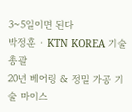3~5일이면 된다
박정훈 · KTN KOREA 기술총괄
20년 베어링 & 정밀 가공 기술 마이스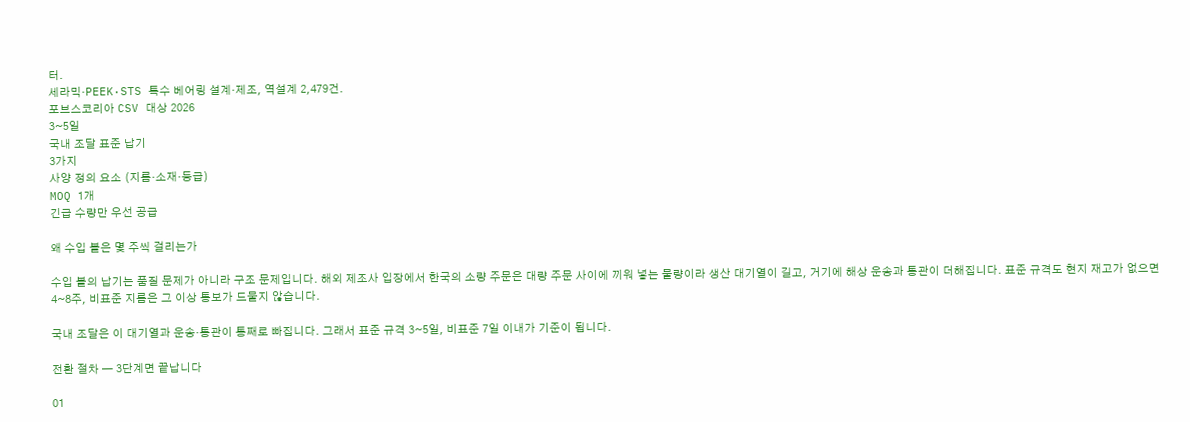터.
세라믹·PEEK·STS 특수 베어링 설계·제조, 역설계 2,479건.
포브스코리아 CSV 대상 2026
3~5일
국내 조달 표준 납기
3가지
사양 정의 요소 (지름·소재·등급)
MOQ 1개
긴급 수량만 우선 공급

왜 수입 볼은 몇 주씩 걸리는가

수입 볼의 납기는 품질 문제가 아니라 구조 문제입니다. 해외 제조사 입장에서 한국의 소량 주문은 대량 주문 사이에 끼워 넣는 물량이라 생산 대기열이 길고, 거기에 해상 운송과 통관이 더해집니다. 표준 규격도 현지 재고가 없으면 4~8주, 비표준 지름은 그 이상 통보가 드물지 않습니다.

국내 조달은 이 대기열과 운송·통관이 통째로 빠집니다. 그래서 표준 규격 3~5일, 비표준 7일 이내가 기준이 됩니다.

전환 절차 — 3단계면 끝납니다

01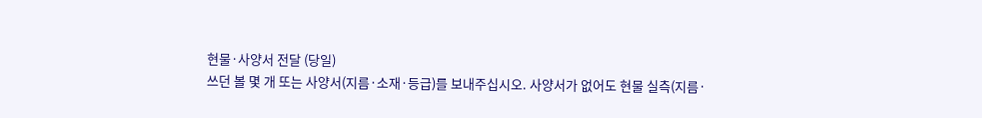현물·사양서 전달 (당일)
쓰던 볼 몇 개 또는 사양서(지름·소재·등급)를 보내주십시오. 사양서가 없어도 현물 실측(지름·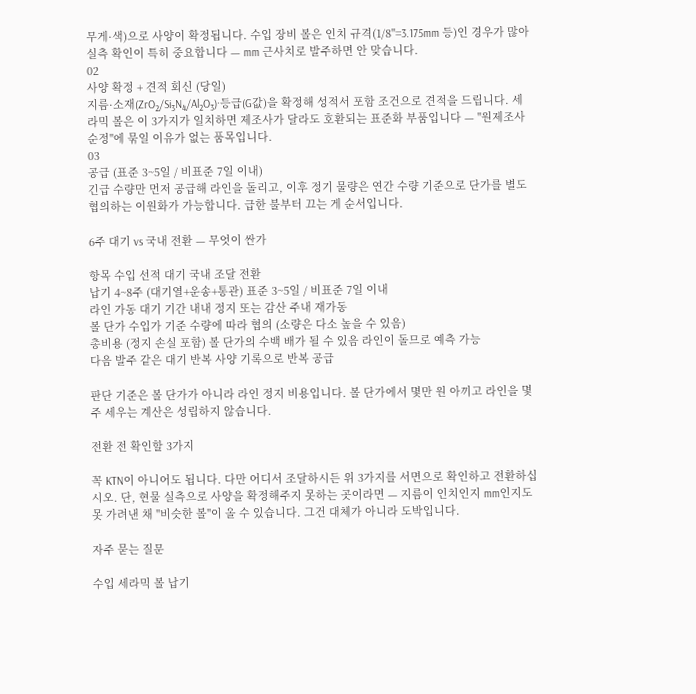무게·색)으로 사양이 확정됩니다. 수입 장비 볼은 인치 규격(1/8"=3.175mm 등)인 경우가 많아 실측 확인이 특히 중요합니다 — mm 근사치로 발주하면 안 맞습니다.
02
사양 확정 + 견적 회신 (당일)
지름·소재(ZrO₂/Si₃N₄/Al₂O₃)·등급(G값)을 확정해 성적서 포함 조건으로 견적을 드립니다. 세라믹 볼은 이 3가지가 일치하면 제조사가 달라도 호환되는 표준화 부품입니다 — "원제조사 순정"에 묶일 이유가 없는 품목입니다.
03
공급 (표준 3~5일 / 비표준 7일 이내)
긴급 수량만 먼저 공급해 라인을 돌리고, 이후 정기 물량은 연간 수량 기준으로 단가를 별도 협의하는 이원화가 가능합니다. 급한 불부터 끄는 게 순서입니다.

6주 대기 vs 국내 전환 — 무엇이 싼가

항목 수입 선적 대기 국내 조달 전환
납기 4~8주 (대기열+운송+통관) 표준 3~5일 / 비표준 7일 이내
라인 가동 대기 기간 내내 정지 또는 감산 주내 재가동
볼 단가 수입가 기준 수량에 따라 협의 (소량은 다소 높을 수 있음)
총비용 (정지 손실 포함) 볼 단가의 수백 배가 될 수 있음 라인이 돌므로 예측 가능
다음 발주 같은 대기 반복 사양 기록으로 반복 공급

판단 기준은 볼 단가가 아니라 라인 정지 비용입니다. 볼 단가에서 몇만 원 아끼고 라인을 몇 주 세우는 계산은 성립하지 않습니다.

전환 전 확인할 3가지

꼭 KTN이 아니어도 됩니다. 다만 어디서 조달하시든 위 3가지를 서면으로 확인하고 전환하십시오. 단, 현물 실측으로 사양을 확정해주지 못하는 곳이라면 — 지름이 인치인지 mm인지도 못 가려낸 채 "비슷한 볼"이 올 수 있습니다. 그건 대체가 아니라 도박입니다.

자주 묻는 질문

수입 세라믹 볼 납기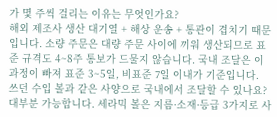가 몇 주씩 걸리는 이유는 무엇인가요?
해외 제조사 생산 대기열 + 해상 운송 + 통관이 겹치기 때문입니다. 소량 주문은 대량 주문 사이에 끼워 생산되므로 표준 규격도 4~8주 통보가 드물지 않습니다. 국내 조달은 이 과정이 빠져 표준 3~5일, 비표준 7일 이내가 기준입니다.
쓰던 수입 볼과 같은 사양으로 국내에서 조달할 수 있나요?
대부분 가능합니다. 세라믹 볼은 지름·소재·등급 3가지로 사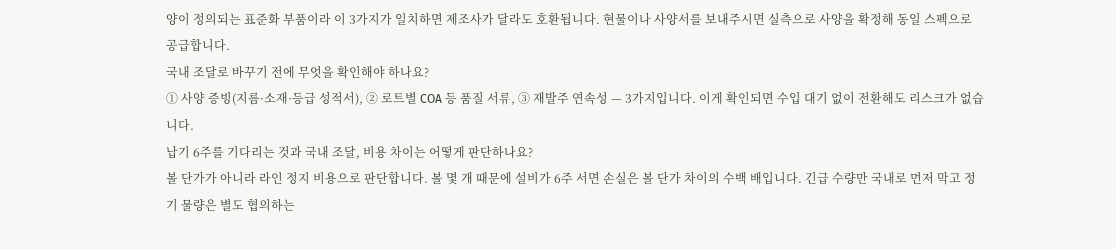양이 정의되는 표준화 부품이라 이 3가지가 일치하면 제조사가 달라도 호환됩니다. 현물이나 사양서를 보내주시면 실측으로 사양을 확정해 동일 스펙으로 공급합니다.
국내 조달로 바꾸기 전에 무엇을 확인해야 하나요?
① 사양 증빙(지름·소재·등급 성적서), ② 로트별 COA 등 품질 서류, ③ 재발주 연속성 — 3가지입니다. 이게 확인되면 수입 대기 없이 전환해도 리스크가 없습니다.
납기 6주를 기다리는 것과 국내 조달, 비용 차이는 어떻게 판단하나요?
볼 단가가 아니라 라인 정지 비용으로 판단합니다. 볼 몇 개 때문에 설비가 6주 서면 손실은 볼 단가 차이의 수백 배입니다. 긴급 수량만 국내로 먼저 막고 정기 물량은 별도 협의하는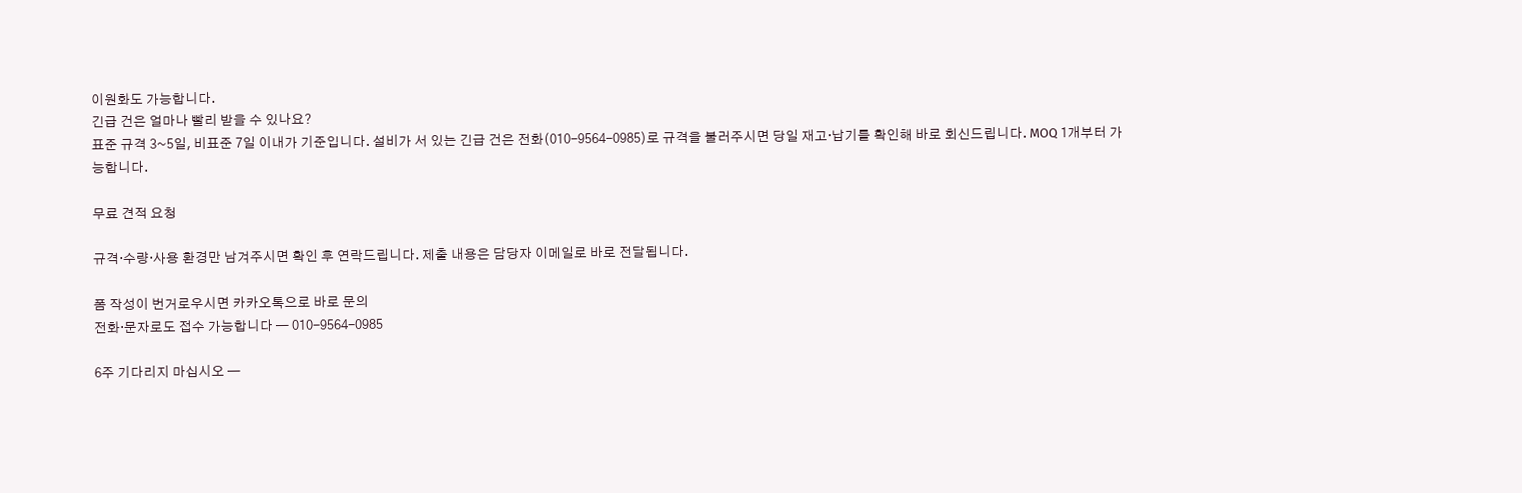이원화도 가능합니다.
긴급 건은 얼마나 빨리 받을 수 있나요?
표준 규격 3~5일, 비표준 7일 이내가 기준입니다. 설비가 서 있는 긴급 건은 전화(010-9564-0985)로 규격을 불러주시면 당일 재고·납기를 확인해 바로 회신드립니다. MOQ 1개부터 가능합니다.

무료 견적 요청

규격·수량·사용 환경만 남겨주시면 확인 후 연락드립니다. 제출 내용은 담당자 이메일로 바로 전달됩니다.

폼 작성이 번거로우시면 카카오톡으로 바로 문의
전화·문자로도 접수 가능합니다 — 010-9564-0985

6주 기다리지 마십시오 —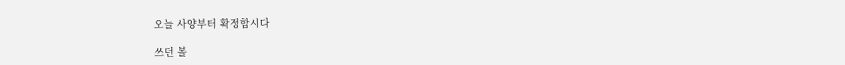오늘 사양부터 확정합시다

쓰던 볼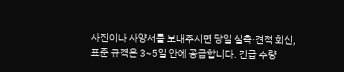사진이나 사양서를 보내주시면 당일 실측·견적 회신,
표준 규격은 3~5일 안에 공급합니다. 긴급 수량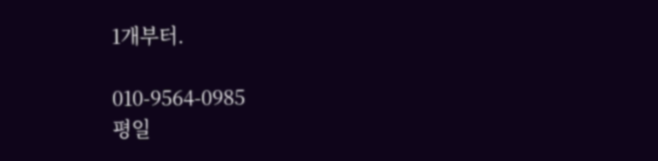1개부터.

010-9564-0985
평일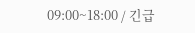09:00~18:00 / 긴급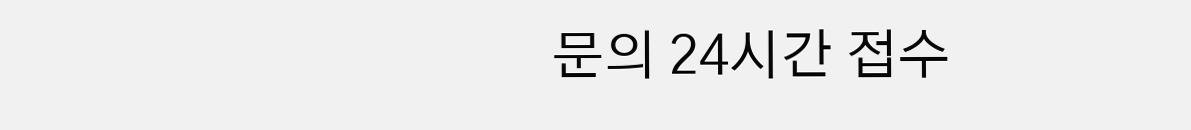문의 24시간 접수